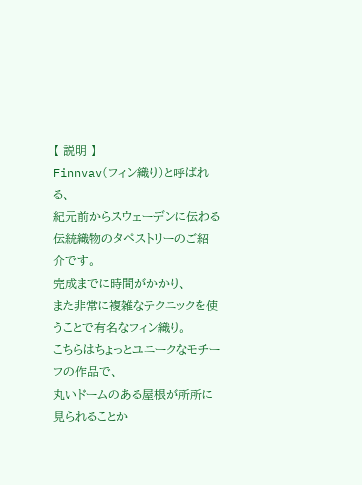【 説明 】
Finnvav(フィン織り)と呼ばれる、
紀元前からスウェーデンに伝わる伝統織物のタペストリーのご紹介です。
完成までに時間がかかり、
また非常に複雑なテクニックを使うことで有名なフィン織り。
こちらはちょっとユニークなモチーフの作品で、
丸いドームのある屋根が所所に見られることか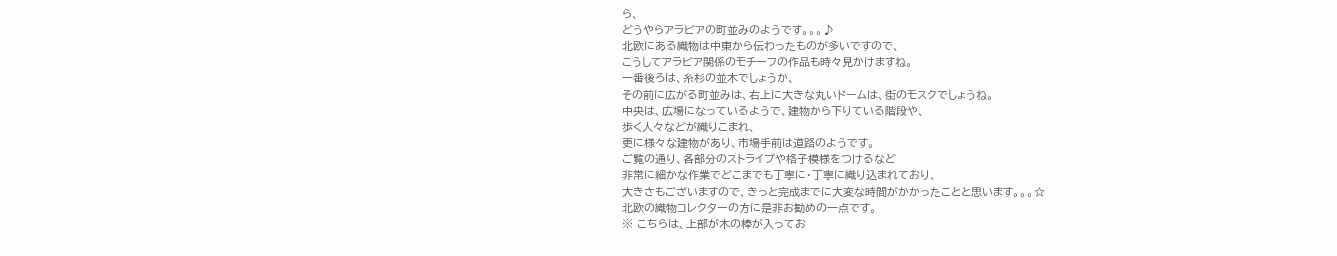ら、
どうやらアラビアの町並みのようです。。。♪
北欧にある織物は中東から伝わったものが多いですので、
こうしてアラビア関係のモチーフの作品も時々見かけますね。
一番後ろは、糸杉の並木でしょうか、
その前に広がる町並みは、右上に大きな丸いドームは、街のモスクでしょうね。
中央は、広場になっているようで、建物から下りている階段や、
歩く人々などが織りこまれ、
更に様々な建物があり、市場手前は道路のようです。
ご覧の通り、各部分のストライプや格子模様をつけるなど
非常に細かな作業でどこまでも丁寧に・丁寧に織り込まれており、
大きさもございますので、きっと完成までに大変な時間がかかったことと思います。。。☆
北欧の織物コレクターの方に是非お勧めの一点です。
※ こちらは、上部が木の棒が入ってお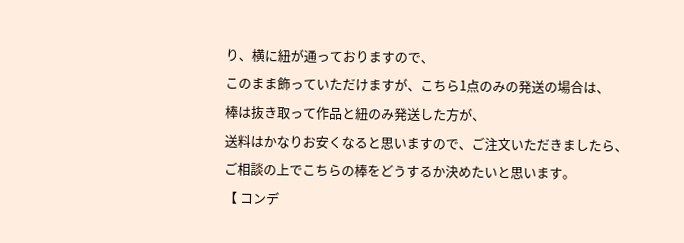り、横に紐が通っておりますので、
このまま飾っていただけますが、こちら1点のみの発送の場合は、
棒は抜き取って作品と紐のみ発送した方が、
送料はかなりお安くなると思いますので、ご注文いただきましたら、
ご相談の上でこちらの棒をどうするか決めたいと思います。
【 コンデ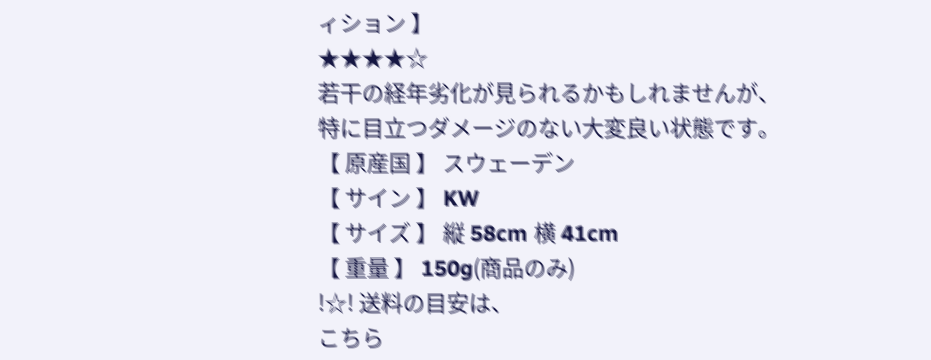ィション 】
★★★★☆
若干の経年劣化が見られるかもしれませんが、
特に目立つダメージのない大変良い状態です。
【 原産国 】 スウェーデン
【 サイン 】 KW
【 サイズ 】 縦 58cm 横 41cm
【 重量 】 150g(商品のみ)
!☆! 送料の目安は、
こちら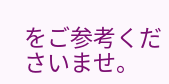をご参考くださいませ。